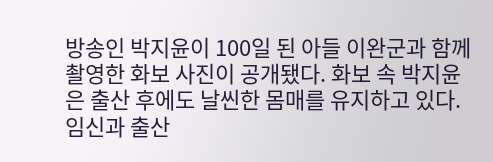방송인 박지윤이 100일 된 아들 이완군과 함께 촬영한 화보 사진이 공개됐다. 화보 속 박지윤은 출산 후에도 날씬한 몸매를 유지하고 있다. 임신과 출산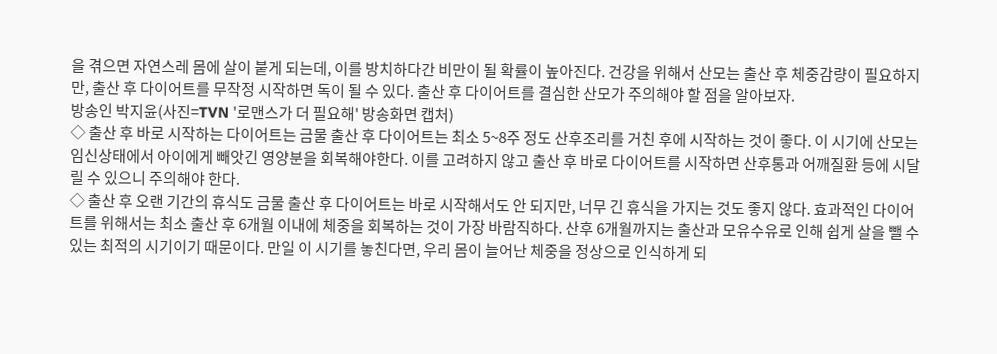을 겪으면 자연스레 몸에 살이 붙게 되는데, 이를 방치하다간 비만이 될 확률이 높아진다. 건강을 위해서 산모는 출산 후 체중감량이 필요하지만, 출산 후 다이어트를 무작정 시작하면 독이 될 수 있다. 출산 후 다이어트를 결심한 산모가 주의해야 할 점을 알아보자.
방송인 박지윤(사진=TVN '로맨스가 더 필요해' 방송화면 캡처)
◇ 출산 후 바로 시작하는 다이어트는 금물 출산 후 다이어트는 최소 5~8주 정도 산후조리를 거친 후에 시작하는 것이 좋다. 이 시기에 산모는 임신상태에서 아이에게 빼앗긴 영양분을 회복해야한다. 이를 고려하지 않고 출산 후 바로 다이어트를 시작하면 산후통과 어깨질환 등에 시달릴 수 있으니 주의해야 한다.
◇ 출산 후 오랜 기간의 휴식도 금물 출산 후 다이어트는 바로 시작해서도 안 되지만, 너무 긴 휴식을 가지는 것도 좋지 않다. 효과적인 다이어트를 위해서는 최소 출산 후 6개월 이내에 체중을 회복하는 것이 가장 바람직하다. 산후 6개월까지는 출산과 모유수유로 인해 쉽게 살을 뺄 수 있는 최적의 시기이기 때문이다. 만일 이 시기를 놓친다면, 우리 몸이 늘어난 체중을 정상으로 인식하게 되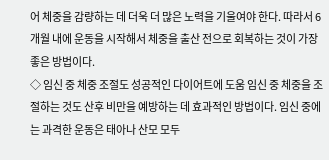어 체중을 감량하는 데 더욱 더 많은 노력을 기울여야 한다. 따라서 6개월 내에 운동을 시작해서 체중을 출산 전으로 회복하는 것이 가장 좋은 방법이다.
◇ 임신 중 체중 조절도 성공적인 다이어트에 도움 임신 중 체중을 조절하는 것도 산후 비만을 예방하는 데 효과적인 방법이다. 임신 중에는 과격한 운동은 태아나 산모 모두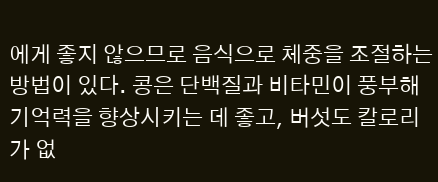에게 좋지 않으므로 음식으로 체중을 조절하는 방법이 있다. 콩은 단백질과 비타민이 풍부해 기억력을 향상시키는 데 좋고, 버섯도 칼로리가 없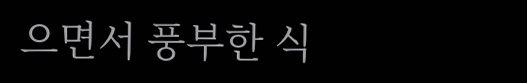으면서 풍부한 식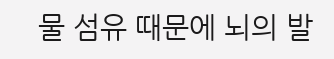물 섬유 때문에 뇌의 발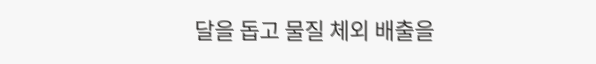달을 돕고 물질 체외 배출을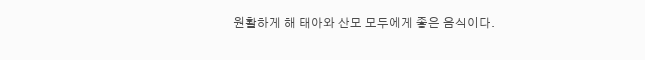원활하게 해 태아와 산모 모두에게 좋은 음식이다.